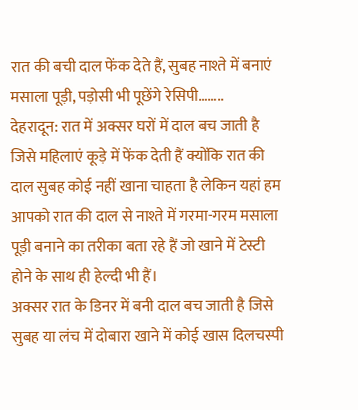रात की बची दाल फेंक देते हैं, सुबह नाश्ते में बनाएं मसाला पूड़ी, पड़ोसी भी पूछेंगे रेसिपी……..
देहरादून: रात में अक्सर घरों में दाल बच जाती है जिसे महिलाएं कूड़े में फेंक देती हैं क्योंकि रात की दाल सुबह कोई नहीं खाना चाहता है लेकिन यहां हम आपको रात की दाल से नाश्ते में गरमा-गरम मसाला पूड़ी बनाने का तरीका बता रहे हैं जो खाने में टेस्टी होने के साथ ही हेल्दी भी हैं।
अक्सर रात के डिनर में बनी दाल बच जाती है जिसे सुबह या लंच में दोबारा खाने में कोई खास दिलचस्पी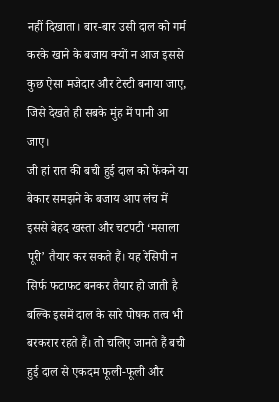नहीं दिखाता। बार-बार उसी दाल को गर्म करके खाने के बजाय क्यों न आज इससे कुछ ऐसा मजेदार और टेस्टी बनाया जाए, जिसे देखते ही सबके मुंह में पानी आ जाए।
जी हां रात की बची हुई दाल को फेंकने या बेकार समझने के बजाय आप लंच में इससे बेहद खस्ता और चटपटी ‘मसाला पूरी’ तैयार कर सकते हैं। यह रेसिपी न सिर्फ फटाफट बनकर तैयार हो जाती है बल्कि इसमें दाल के सारे पोषक तत्व भी बरकरार रहते हैं। तो चलिए जानते हैं बची हुई दाल से एकदम फूली-फूली और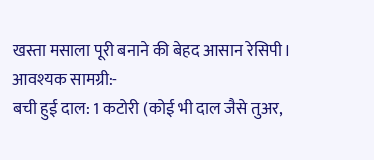खस्ता मसाला पूरी बनाने की बेहद आसान रेसिपी।
आवश्यक सामग्री:-
बची हुई दाल: 1 कटोरी (कोई भी दाल जैसे तुअर,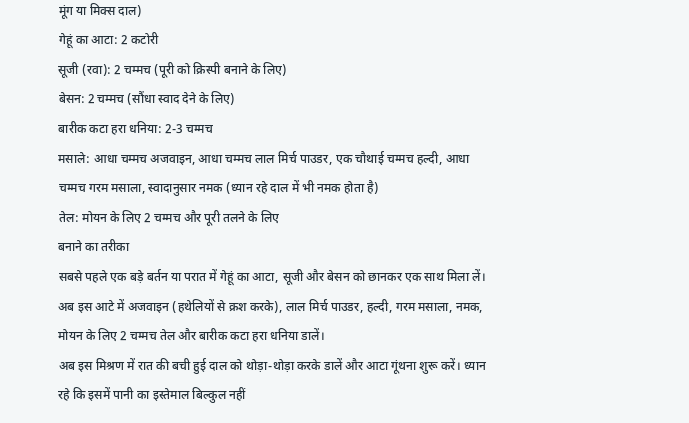मूंग या मिक्स दाल)
गेहूं का आटा: 2 कटोरी
सूजी (रवा): 2 चम्मच (पूरी को क्रिस्पी बनाने के लिए)
बेसन: 2 चम्मच (सौंधा स्वाद देने के लिए)
बारीक कटा हरा धनिया: 2-3 चम्मच
मसाले: आधा चम्मच अजवाइन, आधा चम्मच लाल मिर्च पाउडर, एक चौथाई चम्मच हल्दी, आधा चम्मच गरम मसाला, स्वादानुसार नमक (ध्यान रहे दाल में भी नमक होता है)
तेल: मोयन के लिए 2 चम्मच और पूरी तलने के लिए
बनाने का तरीका
सबसे पहले एक बड़े बर्तन या परात में गेहूं का आटा, सूजी और बेसन को छानकर एक साथ मिला लें।
अब इस आटे में अजवाइन (हथेलियों से क्रश करके), लाल मिर्च पाउडर, हल्दी, गरम मसाला, नमक, मोयन के लिए 2 चम्मच तेल और बारीक कटा हरा धनिया डालें।
अब इस मिश्रण में रात की बची हुई दाल को थोड़ा-थोड़ा करके डालें और आटा गूंथना शुरू करें। ध्यान रहे कि इसमें पानी का इस्तेमाल बिल्कुल नहीं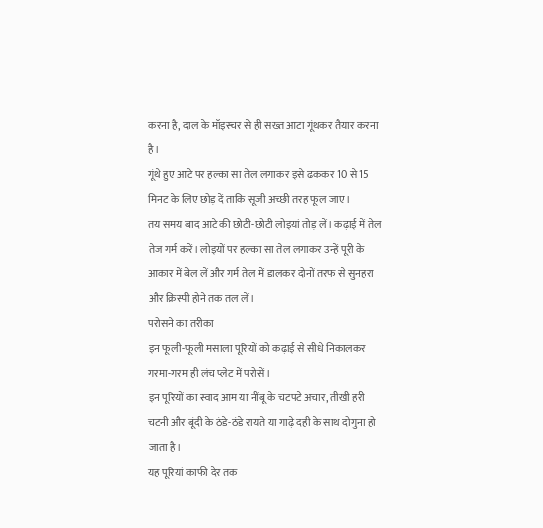करना है, दाल के मॉइस्चर से ही सख्त आटा गूंथकर तैयार करना है।
गूंथे हुए आटे पर हल्का सा तेल लगाकर इसे ढककर 10 से 15 मिनट के लिए छोड़ दें ताकि सूजी अच्छी तरह फूल जाए।
तय समय बाद आटे की छोटी-छोटी लोइयां तोड़ लें। कढ़ाई में तेल तेज गर्म करें। लोइयों पर हल्का सा तेल लगाकर उन्हें पूरी के आकार में बेल लें और गर्म तेल में डालकर दोनों तरफ से सुनहरा और क्रिस्पी होने तक तल लें।
परोसने का तरीका
इन फूली-फूली मसाला पूरियों को कढ़ाई से सीधे निकालकर गरमा-गरम ही लंच प्लेट में परोसें।
इन पूरियों का स्वाद आम या नींबू के चटपटे अचार, तीखी हरी चटनी और बूंदी के ठंडे-ठंडे रायते या गाढ़े दही के साथ दोगुना हो जाता है।
यह पूरियां काफी देर तक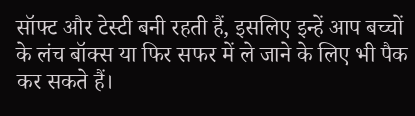सॉफ्ट और टेस्टी बनी रहती हैं, इसलिए इन्हें आप बच्चों के लंच बॉक्स या फिर सफर में ले जाने के लिए भी पैक कर सकते हैं।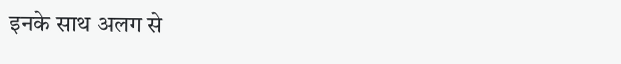इनके साथ अलग से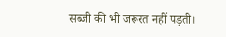सब्जी की भी जरूरत नहीं पड़ती।